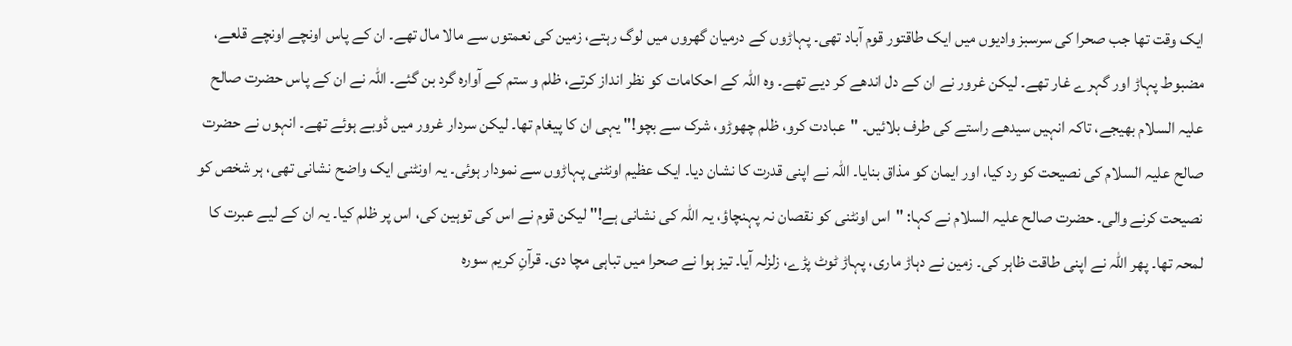ایک وقت تھا جب صحرا کی سرسبز وادیوں میں ایک طاقتور قوم آباد تھی۔ پہاڑوں کے درمیان گھروں میں لوگ رہتے، زمین کی نعمتوں سے مالا مال تھے۔ ان کے پاس اونچے اونچے قلعے، مضبوط پہاڑ اور گہرے غار تھے۔ لیکن غرور نے ان کے دل اندھے کر دیے تھے۔ وہ اللہ کے احکامات کو نظر انداز کرتے، ظلم و ستم کے آوارہ گرد بن گئے۔ اللہ نے ان کے پاس حضرت صالح علیہ السلام بھیجے، تاکہ انہیں سیدھے راستے کی طرف بلائیں۔ "عبادت کرو، ظلم چھوڑو، شرک سے بچو!" یہی ان کا پیغام تھا۔ لیکن سردار غرور میں ڈوبے ہوئے تھے۔ انہوں نے حضرت صالح علیہ السلام کی نصیحت کو رد کیا، اور ایمان کو مذاق بنایا۔ اللہ نے اپنی قدرت کا نشان دیا۔ ایک عظیم اونٹنی پہاڑوں سے نمودار ہوئی۔ یہ اونٹنی ایک واضح نشانی تھی، ہر شخص کو نصیحت کرنے والی۔ حضرت صالح علیہ السلام نے کہا: "اس اونٹنی کو نقصان نہ پہنچاؤ، یہ اللہ کی نشانی ہے!" لیکن قوم نے اس کی توہین کی، اس پر ظلم کیا۔ یہ ان کے لیے عبرت کا لمحہ تھا۔ پھر اللہ نے اپنی طاقت ظاہر کی۔ زمین نے دہاڑ ماری، پہاڑ ٹوٹ پڑے، زلزلہ آیا۔ تیز ہوا نے صحرا میں تباہی مچا دی۔ قرآنِ کریم سورہ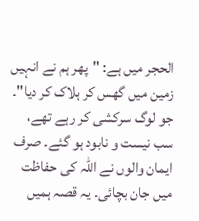الحجر میں ہے: "پھر ہم نے انہیں زمین میں گھس کر ہلاک کر دیا"۔ جو لوگ سرکشی کر رہے تھے، سب نیست و نابود ہو گئے۔ صرف ایمان والوں نے اللہ کی حفاظت میں جان بچائی۔ یہ قصہ ہمیں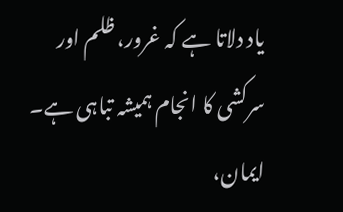یاد دلاتا ہے کہ غرور، ظلم اور سرکشی کا انجام ہمیشہ تباہی ہے۔ ایمان،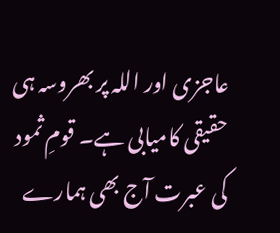عاجزی اور اللہ پر بھروسہ ہی حقیقی کامیابی ہے۔ قومِ ثمود کی عبرت آج بھی ہمارے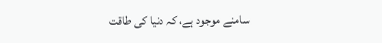سامنے موجود ہے، کہ دنیا کی طاقت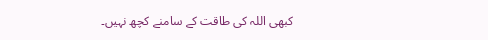کبھی اللہ کی طاقت کے سامنے کچھ نہیں۔